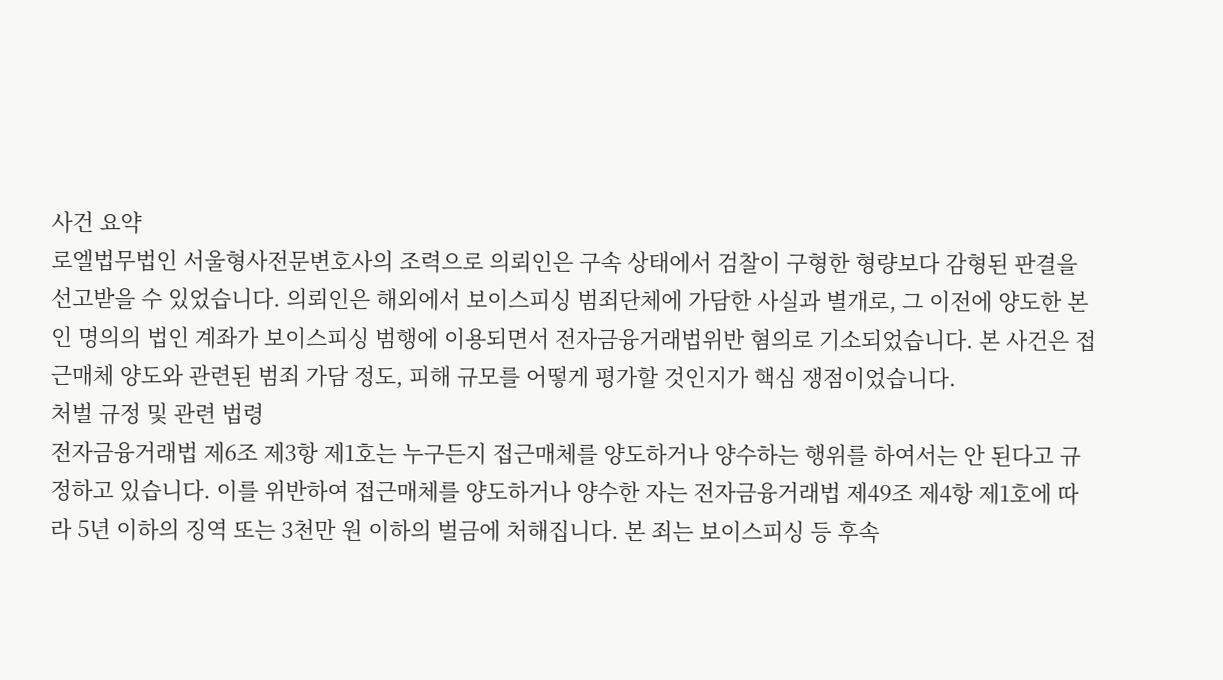사건 요약
로엘법무법인 서울형사전문변호사의 조력으로 의뢰인은 구속 상태에서 검찰이 구형한 형량보다 감형된 판결을 선고받을 수 있었습니다. 의뢰인은 해외에서 보이스피싱 범죄단체에 가담한 사실과 별개로, 그 이전에 양도한 본인 명의의 법인 계좌가 보이스피싱 범행에 이용되면서 전자금융거래법위반 혐의로 기소되었습니다. 본 사건은 접근매체 양도와 관련된 범죄 가담 정도, 피해 규모를 어떻게 평가할 것인지가 핵심 쟁점이었습니다.
처벌 규정 및 관련 법령
전자금융거래법 제6조 제3항 제1호는 누구든지 접근매체를 양도하거나 양수하는 행위를 하여서는 안 된다고 규정하고 있습니다. 이를 위반하여 접근매체를 양도하거나 양수한 자는 전자금융거래법 제49조 제4항 제1호에 따라 5년 이하의 징역 또는 3천만 원 이하의 벌금에 처해집니다. 본 죄는 보이스피싱 등 후속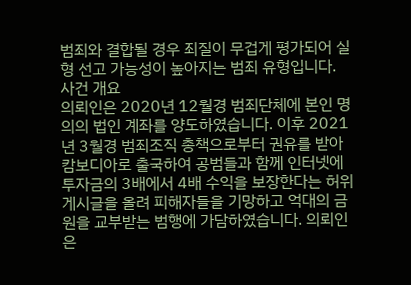범죄와 결합될 경우 죄질이 무겁게 평가되어 실형 선고 가능성이 높아지는 범죄 유형입니다.
사건 개요
의뢰인은 2020년 12월경 범죄단체에 본인 명의의 법인 계좌를 양도하였습니다. 이후 2021년 3월경 범죄조직 총책으로부터 권유를 받아 캄보디아로 출국하여 공범들과 함께 인터넷에 투자금의 3배에서 4배 수익을 보장한다는 허위 게시글을 올려 피해자들을 기망하고 억대의 금원을 교부받는 범행에 가담하였습니다. 의뢰인은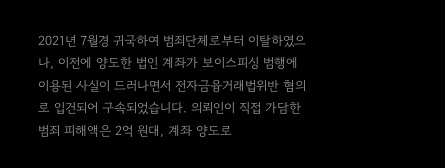2021년 7월경 귀국하여 범죄단체로부터 이탈하였으나, 이전에 양도한 법인 계좌가 보이스피싱 범행에 이용된 사실이 드러나면서 전자금융거래법위반 혐의로 입건되어 구속되었습니다. 의뢰인이 직접 가담한 범죄 피해액은 2억 원대, 계좌 양도로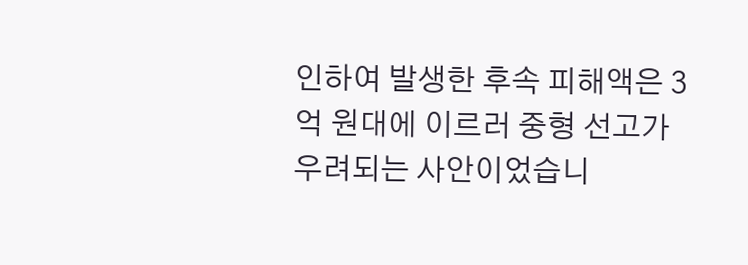인하여 발생한 후속 피해액은 3억 원대에 이르러 중형 선고가 우려되는 사안이었습니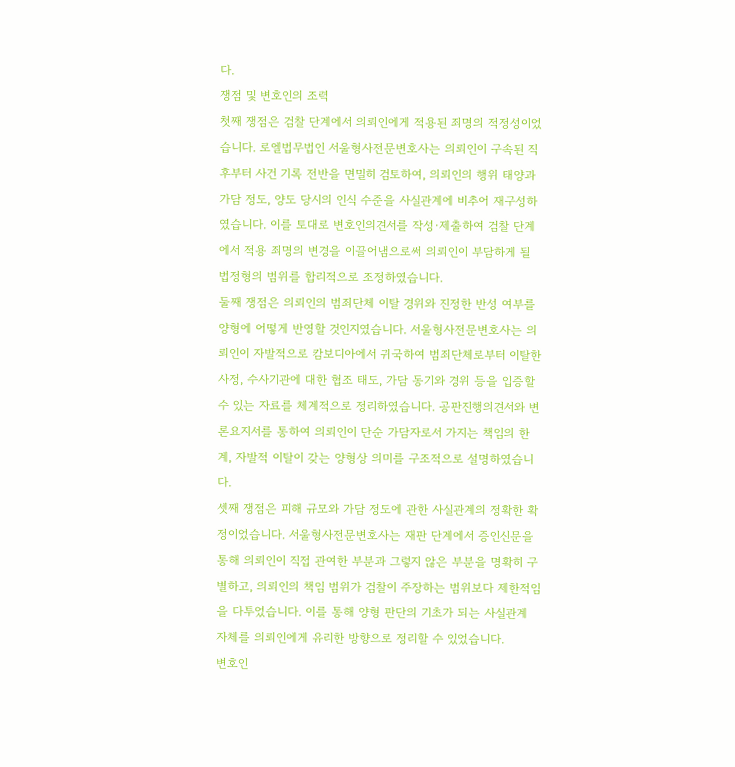다.
쟁점 및 변호인의 조력
첫째 쟁점은 검찰 단계에서 의뢰인에게 적용된 죄명의 적정성이었습니다. 로엘법무법인 서울형사전문변호사는 의뢰인이 구속된 직후부터 사건 기록 전반을 면밀히 검토하여, 의뢰인의 행위 태양과 가담 정도, 양도 당시의 인식 수준을 사실관계에 비추어 재구성하였습니다. 이를 토대로 변호인의견서를 작성·제출하여 검찰 단계에서 적용 죄명의 변경을 이끌어냄으로써 의뢰인이 부담하게 될 법정형의 범위를 합리적으로 조정하였습니다.
둘째 쟁점은 의뢰인의 범죄단체 이탈 경위와 진정한 반성 여부를 양형에 어떻게 반영할 것인지였습니다. 서울형사전문변호사는 의뢰인이 자발적으로 캄보디아에서 귀국하여 범죄단체로부터 이탈한 사정, 수사기관에 대한 협조 태도, 가담 동기와 경위 등을 입증할 수 있는 자료를 체계적으로 정리하였습니다. 공판진행의견서와 변론요지서를 통하여 의뢰인이 단순 가담자로서 가지는 책임의 한계, 자발적 이탈이 갖는 양형상 의미를 구조적으로 설명하였습니다.
셋째 쟁점은 피해 규모와 가담 정도에 관한 사실관계의 정확한 확정이었습니다. 서울형사전문변호사는 재판 단계에서 증인신문을 통해 의뢰인이 직접 관여한 부분과 그렇지 않은 부분을 명확히 구별하고, 의뢰인의 책임 범위가 검찰이 주장하는 범위보다 제한적임을 다투었습니다. 이를 통해 양형 판단의 기초가 되는 사실관계 자체를 의뢰인에게 유리한 방향으로 정리할 수 있었습니다.
변호인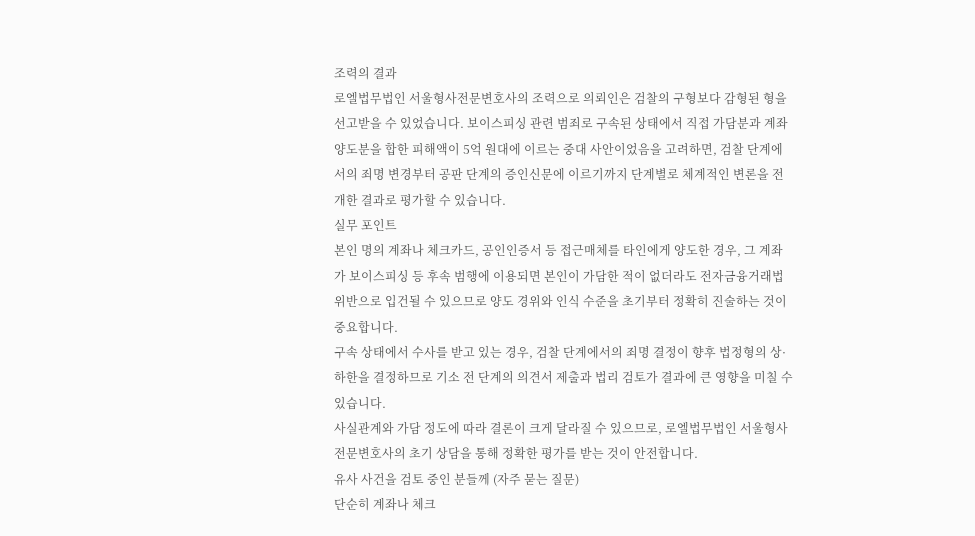조력의 결과
로엘법무법인 서울형사전문변호사의 조력으로 의뢰인은 검찰의 구형보다 감형된 형을 선고받을 수 있었습니다. 보이스피싱 관련 범죄로 구속된 상태에서 직접 가담분과 계좌 양도분을 합한 피해액이 5억 원대에 이르는 중대 사안이었음을 고려하면, 검찰 단계에서의 죄명 변경부터 공판 단계의 증인신문에 이르기까지 단계별로 체계적인 변론을 전개한 결과로 평가할 수 있습니다.
실무 포인트
본인 명의 계좌나 체크카드, 공인인증서 등 접근매체를 타인에게 양도한 경우, 그 계좌가 보이스피싱 등 후속 범행에 이용되면 본인이 가담한 적이 없더라도 전자금융거래법위반으로 입건될 수 있으므로 양도 경위와 인식 수준을 초기부터 정확히 진술하는 것이 중요합니다.
구속 상태에서 수사를 받고 있는 경우, 검찰 단계에서의 죄명 결정이 향후 법정형의 상·하한을 결정하므로 기소 전 단계의 의견서 제출과 법리 검토가 결과에 큰 영향을 미칠 수 있습니다.
사실관계와 가담 정도에 따라 결론이 크게 달라질 수 있으므로, 로엘법무법인 서울형사전문변호사의 초기 상담을 통해 정확한 평가를 받는 것이 안전합니다.
유사 사건을 검토 중인 분들께 (자주 묻는 질문)
단순히 계좌나 체크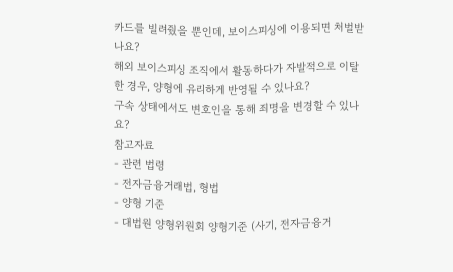카드를 빌려줬을 뿐인데, 보이스피싱에 이용되면 처벌받나요?
해외 보이스피싱 조직에서 활동하다가 자발적으로 이탈한 경우, 양형에 유리하게 반영될 수 있나요?
구속 상태에서도 변호인을 통해 죄명을 변경할 수 있나요?
참고자료
- 관련 법령
- 전자금융거래법, 형법
- 양형 기준
- 대법원 양형위원회 양형기준 (사기, 전자금융거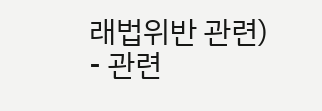래법위반 관련)
- 관련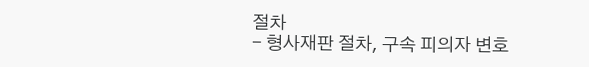절차
- 형사재판 절차, 구속 피의자 변호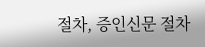절차, 증인신문 절차